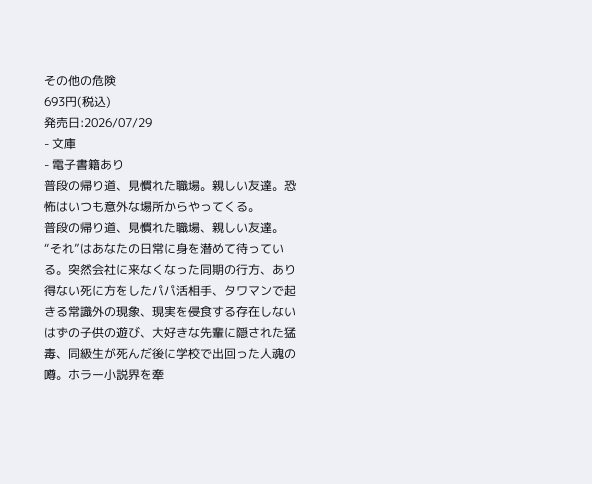その他の危険
693円(税込)
発売日:2026/07/29
- 文庫
- 電子書籍あり
普段の帰り道、見慣れた職場。親しい友達。恐怖はいつも意外な場所からやってくる。
普段の帰り道、見慣れた職場、親しい友達。“それ”はあなたの日常に身を潜めて待っている。突然会社に来なくなった同期の行方、あり得ない死に方をしたパパ活相手、タワマンで起きる常識外の現象、現実を侵食する存在しないはずの子供の遊び、大好きな先輩に隠された猛毒、同級生が死んだ後に学校で出回った人魂の噂。ホラー小説界を牽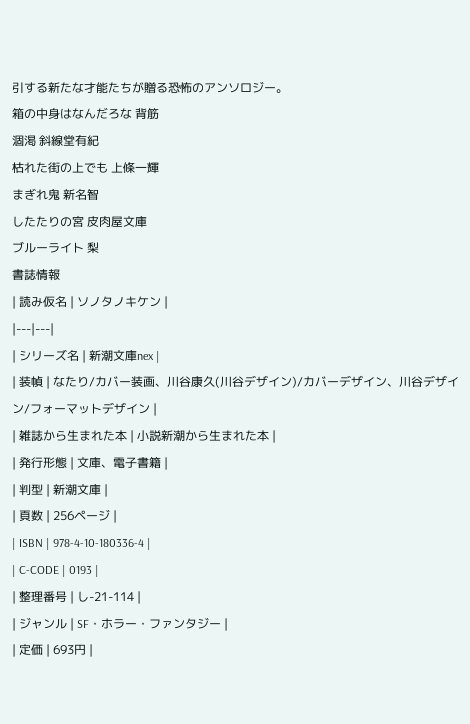引する新たな才能たちが贈る恐怖のアンソロジー。
箱の中身はなんだろな 背筋
涸渇 斜線堂有紀
枯れた街の上でも 上條一輝
まぎれ鬼 新名智
したたりの宮 皮肉屋文庫
ブルーライト 梨
書誌情報
| 読み仮名 | ソノタノキケン |
|---|---|
| シリーズ名 | 新潮文庫nex |
| 装幀 | なたり/カバー装画、川谷康久(川谷デザイン)/カバーデザイン、川谷デザイン/フォーマットデザイン |
| 雑誌から生まれた本 | 小説新潮から生まれた本 |
| 発行形態 | 文庫、電子書籍 |
| 判型 | 新潮文庫 |
| 頁数 | 256ページ |
| ISBN | 978-4-10-180336-4 |
| C-CODE | 0193 |
| 整理番号 | し-21-114 |
| ジャンル | SF・ホラー・ファンタジー |
| 定価 | 693円 |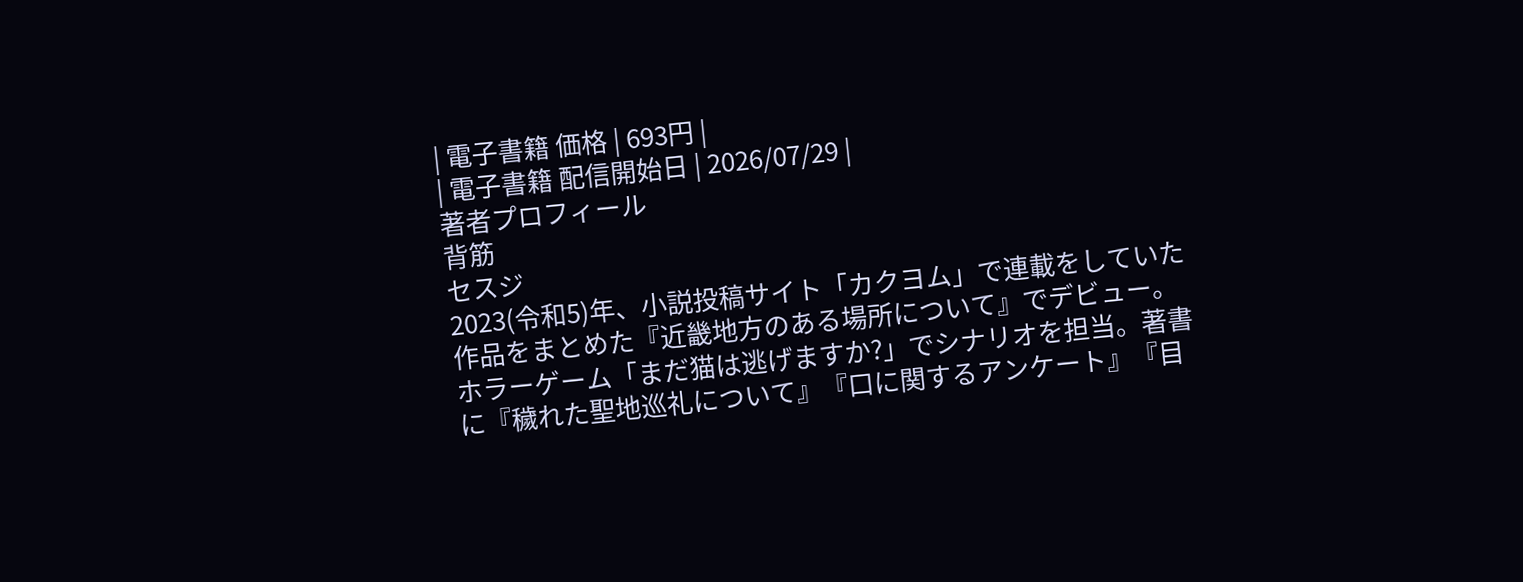| 電子書籍 価格 | 693円 |
| 電子書籍 配信開始日 | 2026/07/29 |
著者プロフィール
背筋
セスジ
2023(令和5)年、小説投稿サイト「カクヨム」で連載をしていた作品をまとめた『近畿地方のある場所について』でデビュー。ホラーゲーム「まだ猫は逃げますか?」でシナリオを担当。著書に『穢れた聖地巡礼について』『口に関するアンケート』『目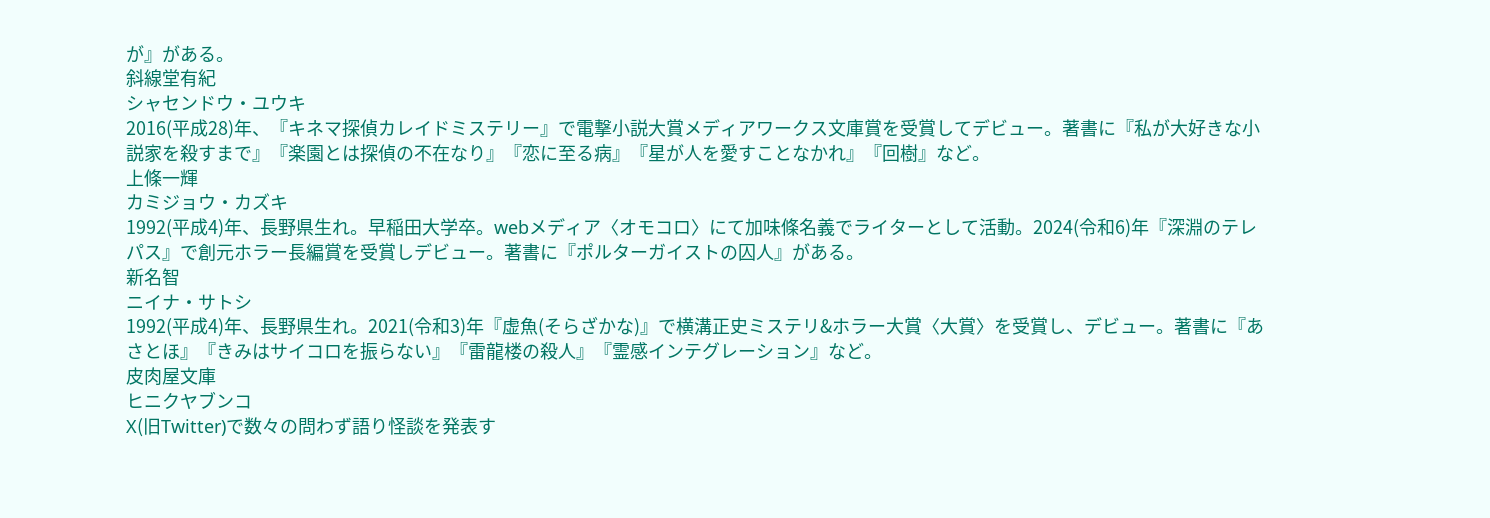が』がある。
斜線堂有紀
シャセンドウ・ユウキ
2016(平成28)年、『キネマ探偵カレイドミステリー』で電撃小説大賞メディアワークス文庫賞を受賞してデビュー。著書に『私が大好きな小説家を殺すまで』『楽園とは探偵の不在なり』『恋に至る病』『星が人を愛すことなかれ』『回樹』など。
上條一輝
カミジョウ・カズキ
1992(平成4)年、長野県生れ。早稲田大学卒。webメディア〈オモコロ〉にて加味條名義でライターとして活動。2024(令和6)年『深淵のテレパス』で創元ホラー長編賞を受賞しデビュー。著書に『ポルターガイストの囚人』がある。
新名智
ニイナ・サトシ
1992(平成4)年、長野県生れ。2021(令和3)年『虚魚(そらざかな)』で横溝正史ミステリ&ホラー大賞〈大賞〉を受賞し、デビュー。著書に『あさとほ』『きみはサイコロを振らない』『雷龍楼の殺人』『霊感インテグレーション』など。
皮肉屋文庫
ヒニクヤブンコ
X(旧Twitter)で数々の問わず語り怪談を発表す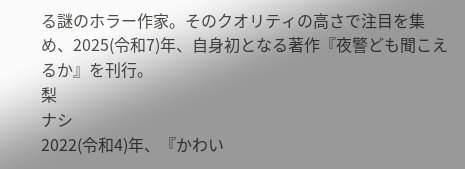る謎のホラー作家。そのクオリティの高さで注目を集め、2025(令和7)年、自身初となる著作『夜警ども聞こえるか』を刊行。
梨
ナシ
2022(令和4)年、『かわい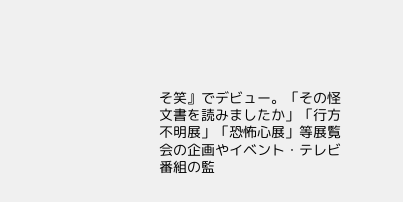そ笑』でデビュー。「その怪文書を読みましたか」「行方不明展」「恐怖心展」等展覧会の企画やイベント・テレビ番組の監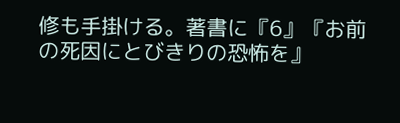修も手掛ける。著書に『6』『お前の死因にとびきりの恐怖を』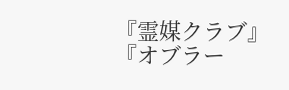『霊媒クラブ』『オブラー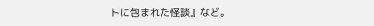トに包まれた怪談』など。